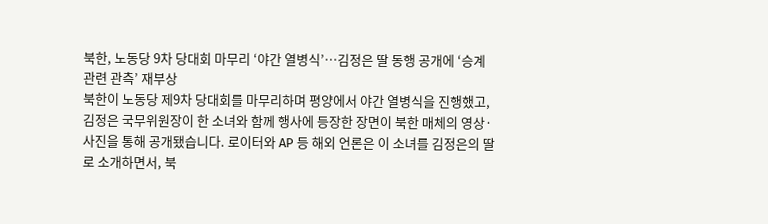북한, 노동당 9차 당대회 마무리 ‘야간 열병식’…김정은 딸 동행 공개에 ‘승계 관련 관측’ 재부상
북한이 노동당 제9차 당대회를 마무리하며 평양에서 야간 열병식을 진행했고, 김정은 국무위원장이 한 소녀와 함께 행사에 등장한 장면이 북한 매체의 영상·사진을 통해 공개됐습니다. 로이터와 AP 등 해외 언론은 이 소녀를 김정은의 딸로 소개하면서, 북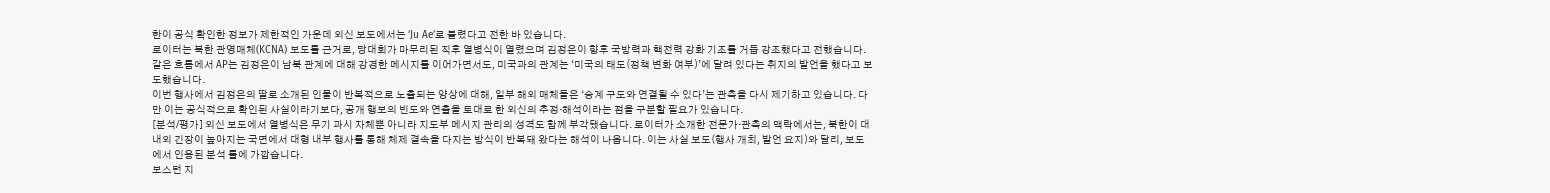한이 공식 확인한 정보가 제한적인 가운데 외신 보도에서는 ‘Ju Ae’로 불렸다고 전한 바 있습니다.
로이터는 북한 관영매체(KCNA) 보도를 근거로, 당대회가 마무리된 직후 열병식이 열렸으며 김정은이 향후 국방력과 핵전력 강화 기조를 거듭 강조했다고 전했습니다. 같은 흐름에서 AP는 김정은이 남북 관계에 대해 강경한 메시지를 이어가면서도, 미국과의 관계는 ‘미국의 태도(정책 변화 여부)’에 달려 있다는 취지의 발언을 했다고 보도했습니다.
이번 행사에서 김정은의 딸로 소개된 인물이 반복적으로 노출되는 양상에 대해, 일부 해외 매체들은 ‘승계 구도와 연결될 수 있다’는 관측을 다시 제기하고 있습니다. 다만 이는 공식적으로 확인된 사실이라기보다, 공개 행보의 빈도와 연출을 토대로 한 외신의 추정·해석이라는 점을 구분할 필요가 있습니다.
[분석/평가] 외신 보도에서 열병식은 무기 과시 자체뿐 아니라 지도부 메시지 관리의 성격도 함께 부각됐습니다. 로이터가 소개한 전문가·관측의 맥락에서는, 북한이 대내외 긴장이 높아지는 국면에서 대형 내부 행사를 통해 체제 결속을 다지는 방식이 반복돼 왔다는 해석이 나옵니다. 이는 사실 보도(행사 개최, 발언 요지)와 달리, 보도에서 인용된 분석 틀에 가깝습니다.
보스턴 지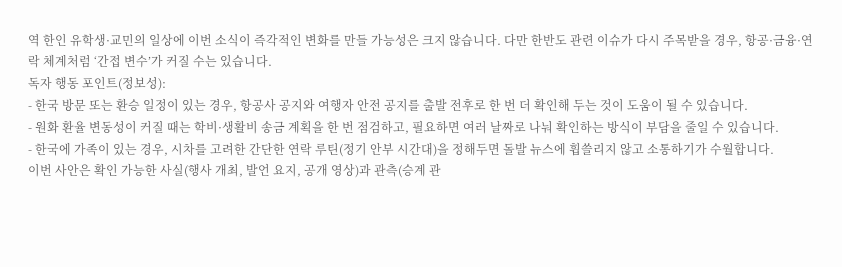역 한인 유학생·교민의 일상에 이번 소식이 즉각적인 변화를 만들 가능성은 크지 않습니다. 다만 한반도 관련 이슈가 다시 주목받을 경우, 항공·금융·연락 체계처럼 ‘간접 변수’가 커질 수는 있습니다.
독자 행동 포인트(정보성):
- 한국 방문 또는 환승 일정이 있는 경우, 항공사 공지와 여행자 안전 공지를 출발 전후로 한 번 더 확인해 두는 것이 도움이 될 수 있습니다.
- 원화 환율 변동성이 커질 때는 학비·생활비 송금 계획을 한 번 점검하고, 필요하면 여러 날짜로 나눠 확인하는 방식이 부담을 줄일 수 있습니다.
- 한국에 가족이 있는 경우, 시차를 고려한 간단한 연락 루틴(정기 안부 시간대)을 정해두면 돌발 뉴스에 휩쓸리지 않고 소통하기가 수월합니다.
이번 사안은 확인 가능한 사실(행사 개최, 발언 요지, 공개 영상)과 관측(승계 관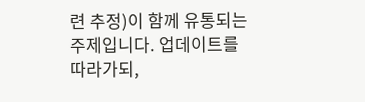련 추정)이 함께 유통되는 주제입니다. 업데이트를 따라가되,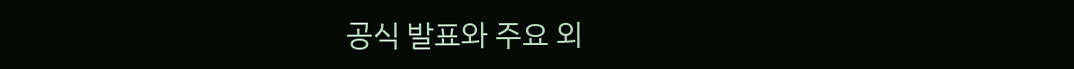공식 발표와 주요 외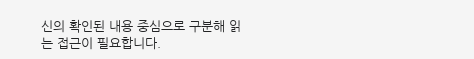신의 확인된 내용 중심으로 구분해 읽는 접근이 필요합니다.